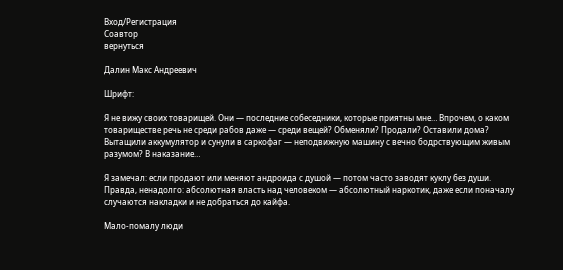Вход/Регистрация
Соавтор
вернуться

Далин Макс Андреевич

Шрифт:

Я не вижу своих товарищей. Они — последние собеседники, которые приятны мне… Впрочем, о каком товариществе речь не среди рабов даже — среди вещей? Обменяли? Продали? Оставили дома? Вытащили аккумулятор и сунули в саркофаг — неподвижную машину с вечно бодрствующим живым разумом? В наказание…

Я замечал: если продают или меняют андроида с душой — потом часто заводят куклу без души. Правда, ненадолго: абсолютная власть над человеком — абсолютный наркотик, даже если поначалу случаются накладки и не добраться до кайфа.

Мало-помалу люди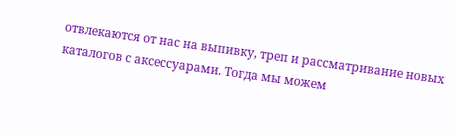отвлекаются от нас на выпивку, треп и рассматривание новых каталогов с аксессуарами. Тогда мы можем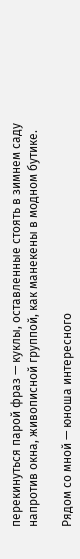перекинуться парой фраз — куклы, оставленные стоять в зимнем саду напротив окна, живописной группой, как манекены в модном бутике.

Рядом со мной — юноша интересного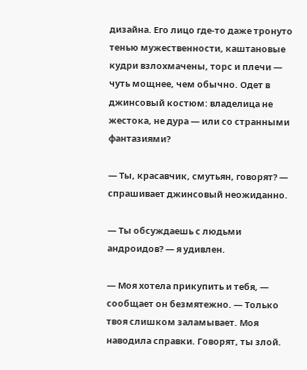дизайна. Его лицо где-то даже тронуто тенью мужественности, каштановые кудри взлохмачены, торс и плечи — чуть мощнее, чем обычно. Одет в джинсовый костюм: владелица не жестока, не дура — или со странными фантазиями?

— Ты, красавчик, смутьян, говорят? — спрашивает джинсовый неожиданно.

— Ты обсуждаешь с людьми андроидов? — я удивлен.

— Моя хотела прикупить и тебя, — сообщает он безмятежно. — Только твоя слишком заламывает. Моя наводила справки. Говорят, ты злой.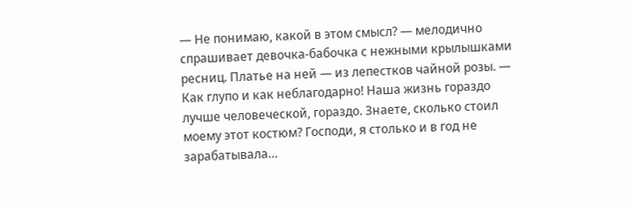— Не понимаю, какой в этом смысл? — мелодично спрашивает девочка-бабочка с нежными крылышками ресниц. Платье на ней — из лепестков чайной розы. — Как глупо и как неблагодарно! Наша жизнь гораздо лучше человеческой, гораздо. Знаете, сколько стоил моему этот костюм? Господи, я столько и в год не зарабатывала…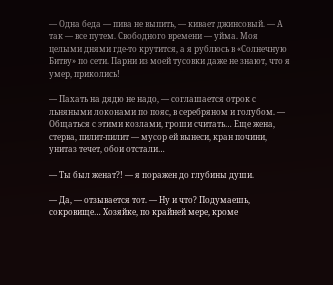— Одна беда — пива не выпить, — кивает джинсовый. — А так — все путем. Свободного времени — уйма. Моя целыми днями где-то крутится, а я рублюсь в «Солнечную Битву» по сети. Парни из моей тусовки даже не знают, что я умер, приколись!

— Пахать на дядю не надо, — соглашается отрок с льняными локонами по пояс, в серебряном и голубом. — Общаться с этими козлами, гроши считать… Еще жена, стерва, пилит-пилит — мусор ей вынеси, кран почини, унитаз течет, обои отстали…

— Ты был женат?! — я поражен до глубины души.

— Да, — отзывается тот. — Ну и что? Подумаешь, сокровище… Хозяйке, по крайней мере, кроме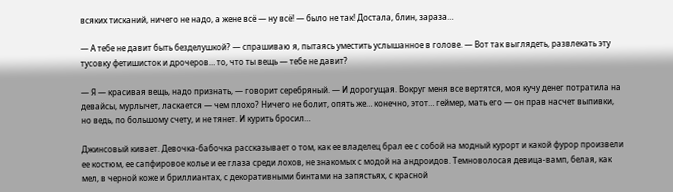всяких тисканий, ничего не надо, а жене всё — ну всё! — было не так! Достала, блин, зараза…

— А тебе не давит быть безделушкой? — спрашиваю я, пытаясь уместить услышанное в голове. — Вот так выглядеть, развлекать эту тусовку фетишисток и дрочеров… то, что ты вещь — тебе не давит?

— Я — красивая вещь, надо признать, — говорит серебряный. — И дорогущая. Вокруг меня все вертятся, моя кучу денег потратила на девайсы, мурлычет, ласкается — чем плохо? Ничего не болит, опять же… конечно, этот… геймер, мать его — он прав насчет выпивки, но ведь, по большому счету, и не тянет. И курить бросил…

Джинсовый кивает. Девочка-бабочка рассказывает о том, как ее владелец брал ее с собой на модный курорт и какой фурор произвели ее костюм, ее сапфировое колье и ее глаза среди лохов, не знакомых с модой на андроидов. Темноволосая девица-вамп, белая, как мел, в черной коже и бриллиантах, с декоративными бинтами на запястьях, с красной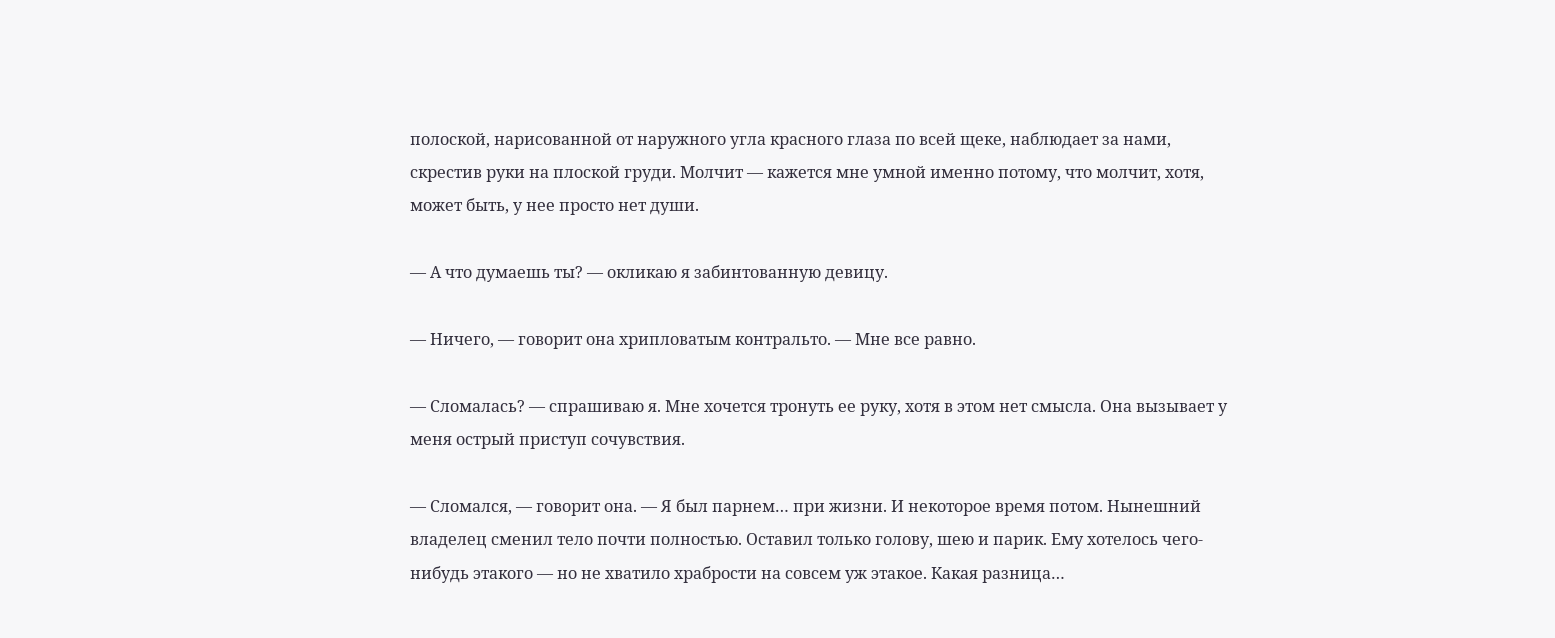полоской, нарисованной от наружного угла красного глаза по всей щеке, наблюдает за нами, скрестив руки на плоской груди. Молчит — кажется мне умной именно потому, что молчит, хотя, может быть, у нее просто нет души.

— А что думаешь ты? — окликаю я забинтованную девицу.

— Ничего, — говорит она хрипловатым контральто. — Мне все равно.

— Сломалась? — спрашиваю я. Мне хочется тронуть ее руку, хотя в этом нет смысла. Она вызывает у меня острый приступ сочувствия.

— Сломался, — говорит она. — Я был парнем… при жизни. И некоторое время потом. Нынешний владелец сменил тело почти полностью. Оставил только голову, шею и парик. Ему хотелось чего-нибудь этакого — но не хватило храбрости на совсем уж этакое. Какая разница…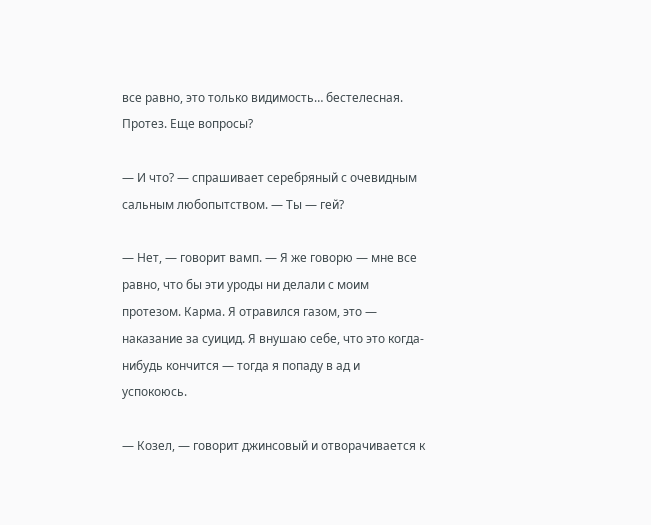все равно, это только видимость… бестелесная. Протез. Еще вопросы?

— И что? — спрашивает серебряный с очевидным сальным любопытством. — Ты — гей?

— Нет, — говорит вамп. — Я же говорю — мне все равно, что бы эти уроды ни делали с моим протезом. Карма. Я отравился газом, это — наказание за суицид. Я внушаю себе, что это когда-нибудь кончится — тогда я попаду в ад и успокоюсь.

— Козел, — говорит джинсовый и отворачивается к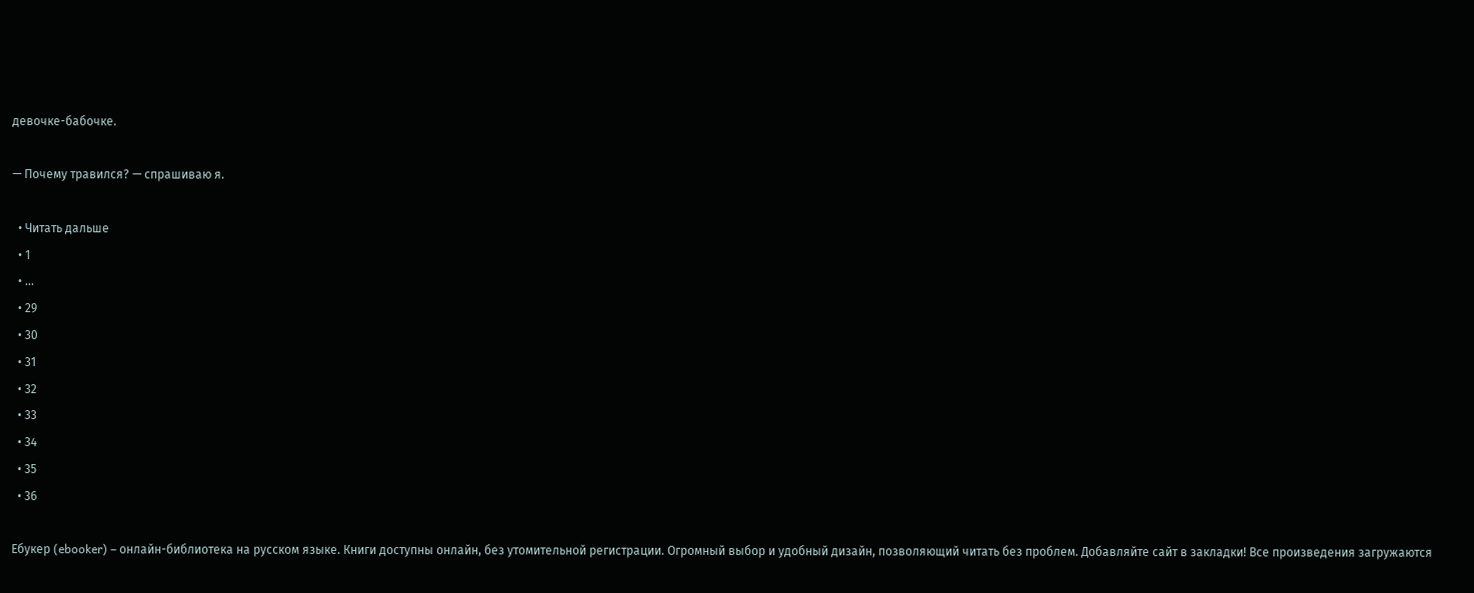девочке-бабочке.

— Почему травился? — спрашиваю я.

  • Читать дальше
  • 1
  • ...
  • 29
  • 30
  • 31
  • 32
  • 33
  • 34
  • 35
  • 36

Ебукер (ebooker) – онлайн-библиотека на русском языке. Книги доступны онлайн, без утомительной регистрации. Огромный выбор и удобный дизайн, позволяющий читать без проблем. Добавляйте сайт в закладки! Все произведения загружаются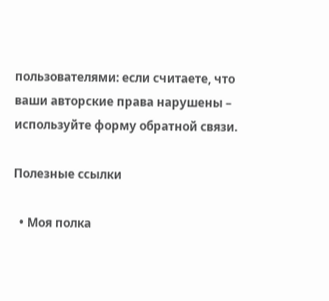пользователями: если считаете, что ваши авторские права нарушены – используйте форму обратной связи.

Полезные ссылки

  • Моя полка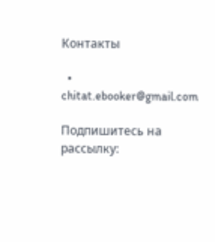Контакты

  • chitat.ebooker@gmail.com

Подпишитесь на рассылку: